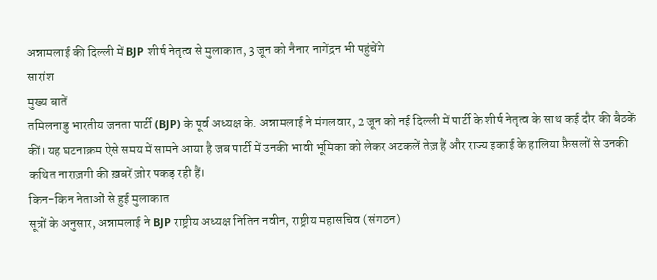अन्नामलाई की दिल्ली में BJP शीर्ष नेतृत्व से मुलाकात, 3 जून को नैनार नागेंद्रन भी पहुंचेंगे
सारांश
मुख्य बातें
तमिलनाडु भारतीय जनता पार्टी (BJP) के पूर्व अध्यक्ष के. अन्नामलाई ने मंगलवार, 2 जून को नई दिल्ली में पार्टी के शीर्ष नेतृत्व के साथ कई दौर की बैठकें कीं। यह घटनाक्रम ऐसे समय में सामने आया है जब पार्टी में उनकी भावी भूमिका को लेकर अटकलें तेज़ हैं और राज्य इकाई के हालिया फ़ैसलों से उनकी कथित नाराज़गी की ख़बरें ज़ोर पकड़ रही हैं।
किन-किन नेताओं से हुई मुलाकात
सूत्रों के अनुसार, अन्नामलाई ने BJP राष्ट्रीय अध्यक्ष नितिन नवीन, राष्ट्रीय महासचिव (संगठन)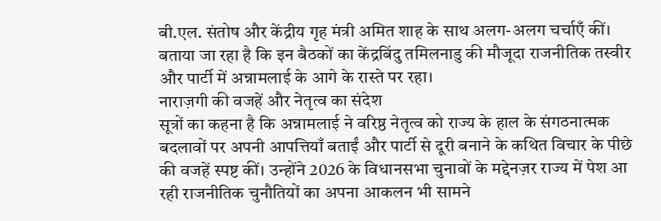बी.एल. संतोष और केंद्रीय गृह मंत्री अमित शाह के साथ अलग-अलग चर्चाएँ कीं। बताया जा रहा है कि इन बैठकों का केंद्रबिंदु तमिलनाडु की मौजूदा राजनीतिक तस्वीर और पार्टी में अन्नामलाई के आगे के रास्ते पर रहा।
नाराज़गी की वजहें और नेतृत्व का संदेश
सूत्रों का कहना है कि अन्नामलाई ने वरिष्ठ नेतृत्व को राज्य के हाल के संगठनात्मक बदलावों पर अपनी आपत्तियाँ बताईं और पार्टी से दूरी बनाने के कथित विचार के पीछे की वजहें स्पष्ट कीं। उन्होंने 2026 के विधानसभा चुनावों के मद्देनज़र राज्य में पेश आ रही राजनीतिक चुनौतियों का अपना आकलन भी सामने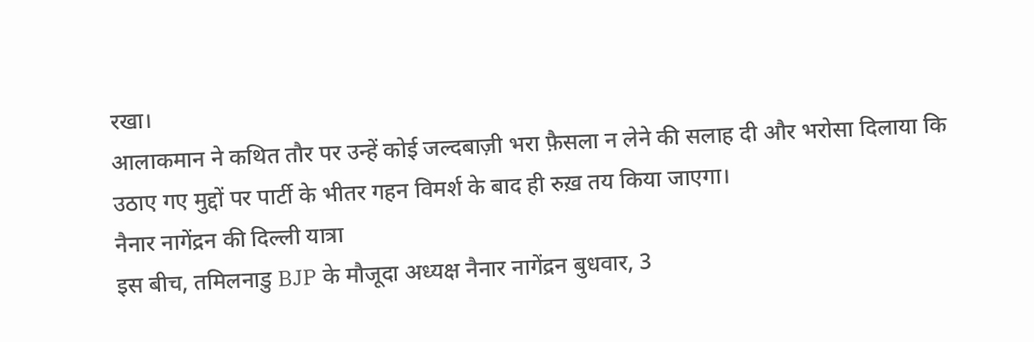रखा।
आलाकमान ने कथित तौर पर उन्हें कोई जल्दबाज़ी भरा फ़ैसला न लेने की सलाह दी और भरोसा दिलाया कि उठाए गए मुद्दों पर पार्टी के भीतर गहन विमर्श के बाद ही रुख़ तय किया जाएगा।
नैनार नागेंद्रन की दिल्ली यात्रा
इस बीच, तमिलनाडु BJP के मौजूदा अध्यक्ष नैनार नागेंद्रन बुधवार, 3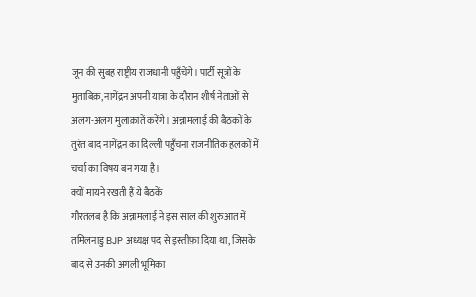जून की सुबह राष्ट्रीय राजधानी पहुँचेंगे। पार्टी सूत्रों के मुताबिक़, नागेंद्रन अपनी यात्रा के दौरान शीर्ष नेताओं से अलग-अलग मुलाक़ातें करेंगे। अन्नामलाई की बैठकों के तुरंत बाद नागेंद्रन का दिल्ली पहुँचना राजनीतिक हलकों में चर्चा का विषय बन गया है।
क्यों मायने रखती हैं ये बैठकें
गौरतलब है कि अन्नामलाई ने इस साल की शुरुआत में तमिलनाडु BJP अध्यक्ष पद से इस्तीफ़ा दिया था, जिसके बाद से उनकी अगली भूमिका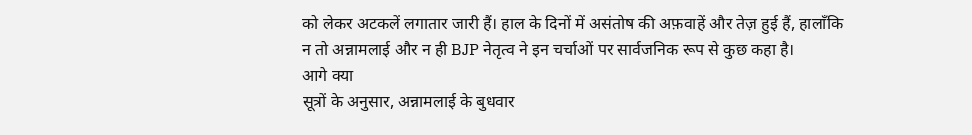को लेकर अटकलें लगातार जारी हैं। हाल के दिनों में असंतोष की अफ़वाहें और तेज़ हुई हैं, हालाँकि न तो अन्नामलाई और न ही BJP नेतृत्व ने इन चर्चाओं पर सार्वजनिक रूप से कुछ कहा है।
आगे क्या
सूत्रों के अनुसार, अन्नामलाई के बुधवार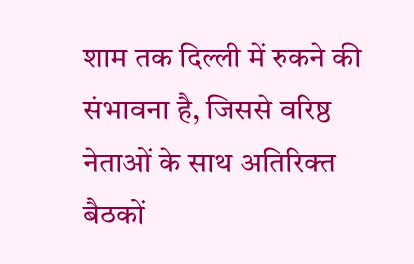शाम तक दिल्ली में रुकने की संभावना है, जिससे वरिष्ठ नेताओं के साथ अतिरिक्त बैठकों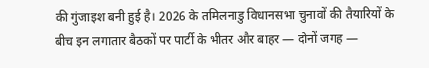की गुंजाइश बनी हुई है। 2026 के तमिलनाडु विधानसभा चुनावों की तैयारियों के बीच इन लगातार बैठकों पर पार्टी के भीतर और बाहर — दोनों जगह —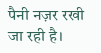पैनी नज़र रखी जा रही है।